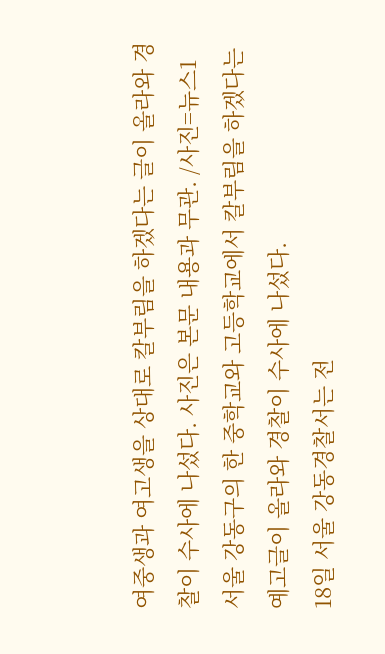여중생과 여고생을 상대로 칼부림을 하겠다는 글이 올라와 경찰이 수사에 나섰다. 사진은 본문 내용과 무관. /사진=뉴스1
서울 강동구의 한 중학교와 고등학교에서 칼부림을 하겠다는 예고글이 올라와 경찰이 수사에 나섰다.
18일 서울 강동경찰서는 전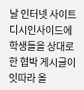날 인터넷 사이트 디시인사이드에 학생들을 상대로 한 협박 게시글이 잇따라 올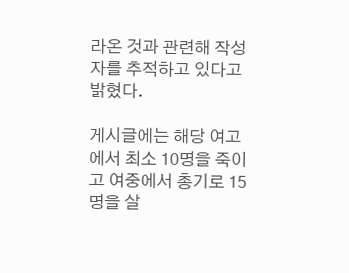라온 것과 관련해 작성자를 추적하고 있다고 밝혔다.

게시글에는 해당 여고에서 최소 10명을 죽이고 여중에서 총기로 15명을 살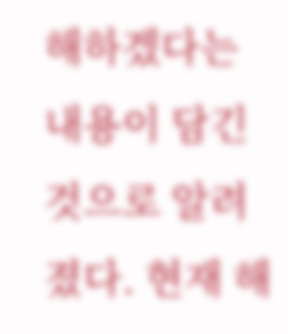해하겠다는 내용이 담긴 것으로 알려졌다. 현재 해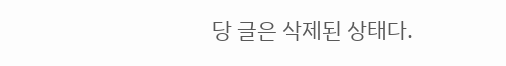당 글은 삭제된 상태다.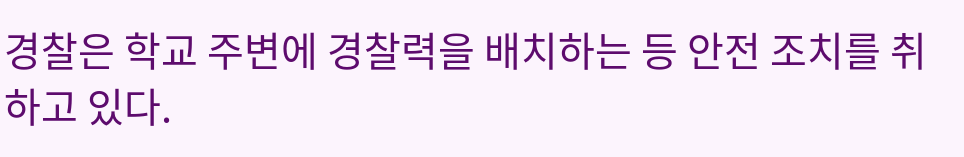경찰은 학교 주변에 경찰력을 배치하는 등 안전 조치를 취하고 있다.